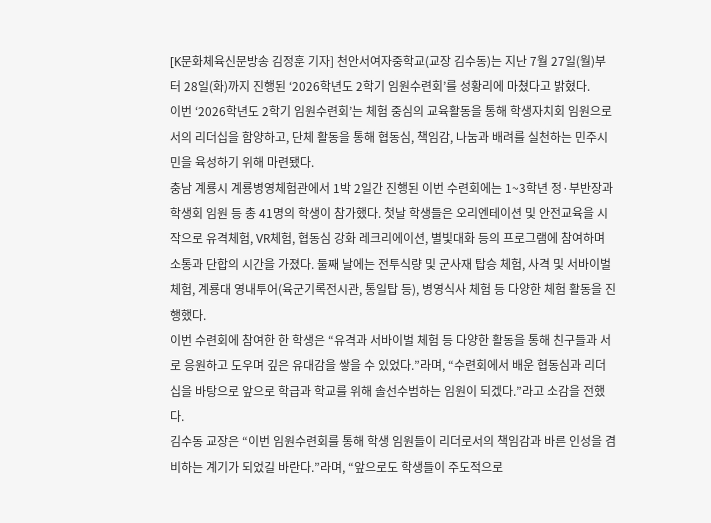[K문화체육신문방송 김정훈 기자] 천안서여자중학교(교장 김수동)는 지난 7월 27일(월)부터 28일(화)까지 진행된 ‘2026학년도 2학기 임원수련회’를 성황리에 마쳤다고 밝혔다.
이번 ‘2026학년도 2학기 임원수련회’는 체험 중심의 교육활동을 통해 학생자치회 임원으로서의 리더십을 함양하고, 단체 활동을 통해 협동심, 책임감, 나눔과 배려를 실천하는 민주시민을 육성하기 위해 마련됐다.
충남 계룡시 계룡병영체험관에서 1박 2일간 진행된 이번 수련회에는 1~3학년 정·부반장과 학생회 임원 등 총 41명의 학생이 참가했다. 첫날 학생들은 오리엔테이션 및 안전교육을 시작으로 유격체험, VR체험, 협동심 강화 레크리에이션, 별빛대화 등의 프로그램에 참여하며 소통과 단합의 시간을 가졌다. 둘째 날에는 전투식량 및 군사재 탑승 체험, 사격 및 서바이벌 체험, 계룡대 영내투어(육군기록전시관, 통일탑 등), 병영식사 체험 등 다양한 체험 활동을 진행했다.
이번 수련회에 참여한 한 학생은 “유격과 서바이벌 체험 등 다양한 활동을 통해 친구들과 서로 응원하고 도우며 깊은 유대감을 쌓을 수 있었다.”라며, “수련회에서 배운 협동심과 리더십을 바탕으로 앞으로 학급과 학교를 위해 솔선수범하는 임원이 되겠다.”라고 소감을 전했다.
김수동 교장은 “이번 임원수련회를 통해 학생 임원들이 리더로서의 책임감과 바른 인성을 겸비하는 계기가 되었길 바란다.”라며, “앞으로도 학생들이 주도적으로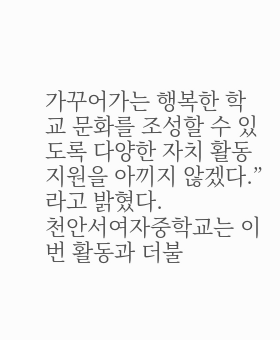가꾸어가는 행복한 학교 문화를 조성할 수 있도록 다양한 자치 활동 지원을 아끼지 않겠다.”라고 밝혔다.
천안서여자중학교는 이번 활동과 더불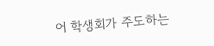어 학생회가 주도하는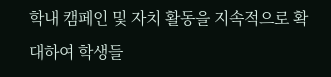학내 캠페인 및 자치 활동을 지속적으로 확대하여 학생들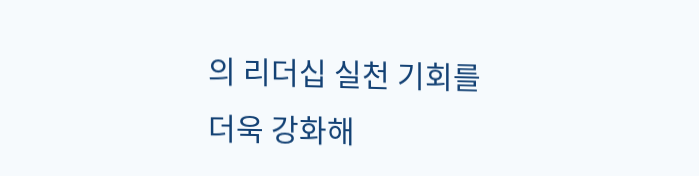의 리더십 실천 기회를 더욱 강화해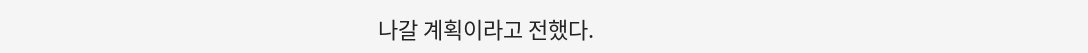나갈 계획이라고 전했다.